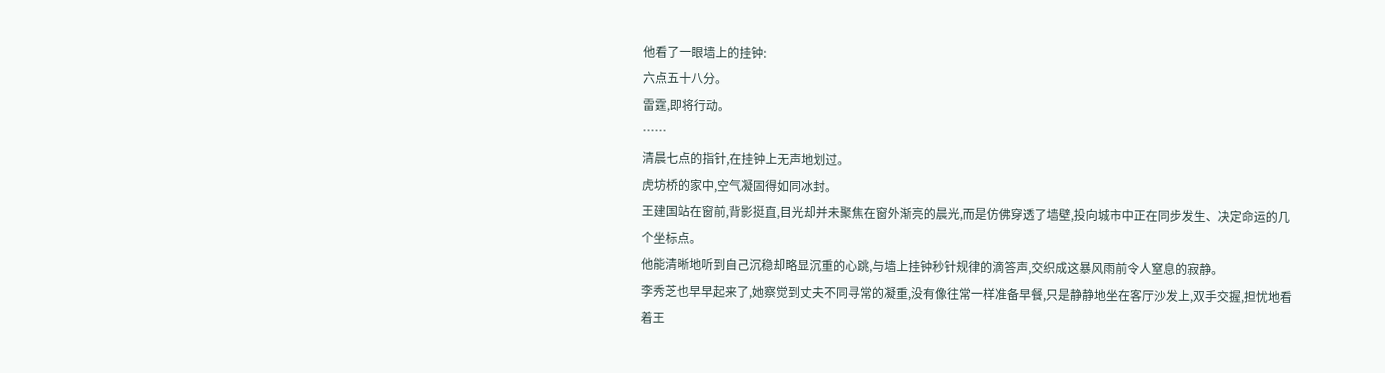他看了一眼墙上的挂钟:
六点五十八分。
雷霆,即将行动。
……
清晨七点的指针,在挂钟上无声地划过。
虎坊桥的家中,空气凝固得如同冰封。
王建国站在窗前,背影挺直,目光却并未聚焦在窗外渐亮的晨光,而是仿佛穿透了墙壁,投向城市中正在同步发生、决定命运的几个坐标点。
他能清晰地听到自己沉稳却略显沉重的心跳,与墙上挂钟秒针规律的滴答声,交织成这暴风雨前令人窒息的寂静。
李秀芝也早早起来了,她察觉到丈夫不同寻常的凝重,没有像往常一样准备早餐,只是静静地坐在客厅沙发上,双手交握,担忧地看着王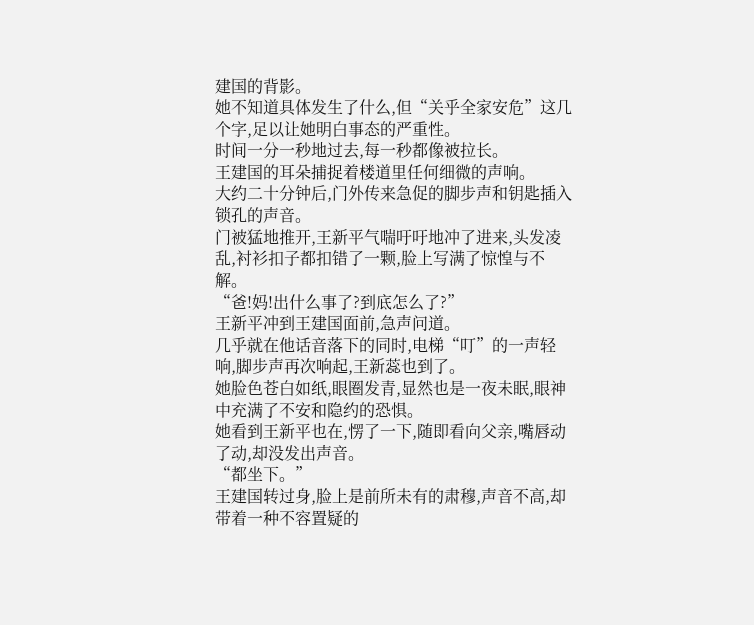建国的背影。
她不知道具体发生了什么,但“关乎全家安危”这几个字,足以让她明白事态的严重性。
时间一分一秒地过去,每一秒都像被拉长。
王建国的耳朵捕捉着楼道里任何细微的声响。
大约二十分钟后,门外传来急促的脚步声和钥匙插入锁孔的声音。
门被猛地推开,王新平气喘吁吁地冲了进来,头发凌乱,衬衫扣子都扣错了一颗,脸上写满了惊惶与不解。
“爸!妈!出什么事了?到底怎么了?”
王新平冲到王建国面前,急声问道。
几乎就在他话音落下的同时,电梯“叮”的一声轻响,脚步声再次响起,王新蕊也到了。
她脸色苍白如纸,眼圈发青,显然也是一夜未眠,眼神中充满了不安和隐约的恐惧。
她看到王新平也在,愣了一下,随即看向父亲,嘴唇动了动,却没发出声音。
“都坐下。”
王建国转过身,脸上是前所未有的肃穆,声音不高,却带着一种不容置疑的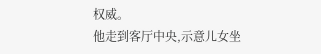权威。
他走到客厅中央,示意儿女坐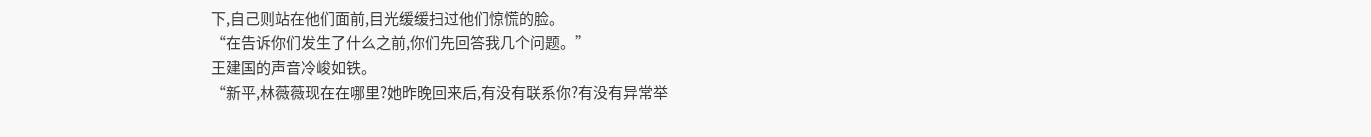下,自己则站在他们面前,目光缓缓扫过他们惊慌的脸。
“在告诉你们发生了什么之前,你们先回答我几个问题。”
王建国的声音冷峻如铁。
“新平,林薇薇现在在哪里?她昨晚回来后,有没有联系你?有没有异常举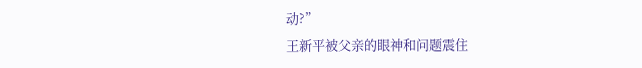动?”
王新平被父亲的眼神和问题震住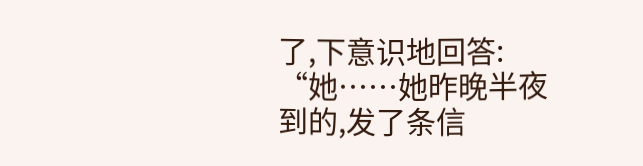了,下意识地回答:
“她……她昨晚半夜到的,发了条信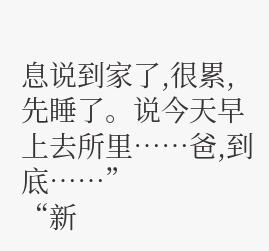息说到家了,很累,先睡了。说今天早上去所里……爸,到底……”
“新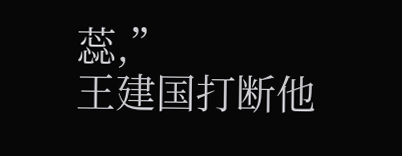蕊,”
王建国打断他